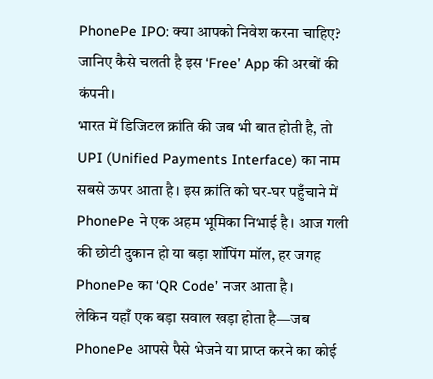PhonePe IPO: क्या आपको निवेश करना चाहिए?
जानिए कैसे चलती है इस ‘Free’ App की अरबों की कंपनी।
भारत में डिजिटल क्रांति की जब भी बात होती है, तो UPI (Unified Payments Interface) का नाम सबसे ऊपर आता है। इस क्रांति को घर-घर पहुँचाने में PhonePe ने एक अहम भूमिका निभाई है। आज गली की छोटी दुकान हो या बड़ा शॉपिंग मॉल, हर जगह PhonePe का ‘QR Code’ नजर आता है।
लेकिन यहाँ एक बड़ा सवाल खड़ा होता है—जब PhonePe आपसे पैसे भेजने या प्राप्त करने का कोई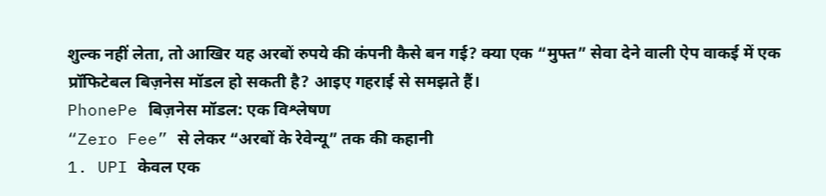शुल्क नहीं लेता, तो आखिर यह अरबों रुपये की कंपनी कैसे बन गई? क्या एक “मुफ्त” सेवा देने वाली ऐप वाकई में एक प्रॉफिटेबल बिज़नेस मॉडल हो सकती है? आइए गहराई से समझते हैं।
PhonePe बिज़नेस मॉडल: एक विश्लेषण
“Zero Fee” से लेकर “अरबों के रेवेन्यू” तक की कहानी
1. UPI केवल एक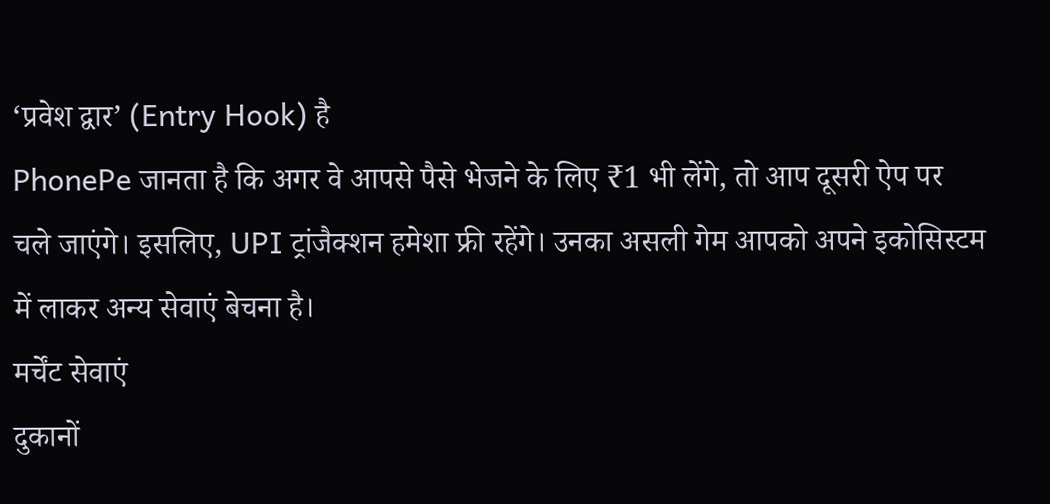‘प्रवेश द्वार’ (Entry Hook) है
PhonePe जानता है कि अगर वे आपसे पैसे भेजने के लिए ₹1 भी लेंगे, तो आप दूसरी ऐप पर चले जाएंगे। इसलिए, UPI ट्रांजैक्शन हमेशा फ्री रहेंगे। उनका असली गेम आपको अपने इकोसिस्टम में लाकर अन्य सेवाएं बेचना है।
मर्चेंट सेवाएं
दुकानों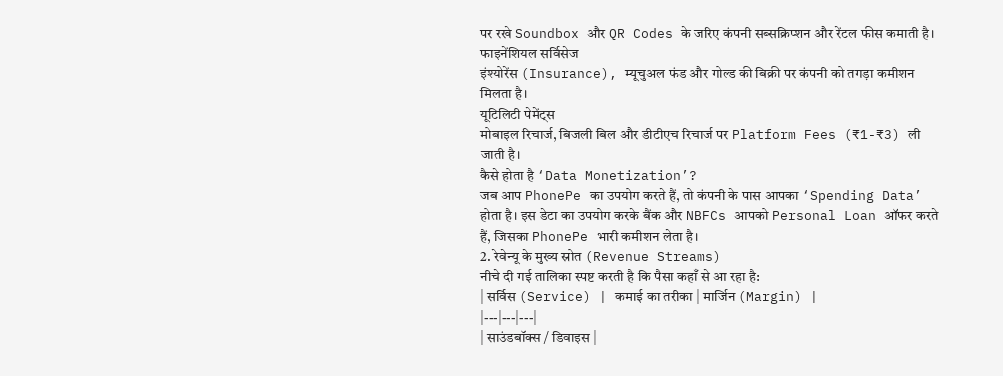पर रखे Soundbox और QR Codes के जरिए कंपनी सब्सक्रिप्शन और रेंटल फीस कमाती है।
फाइनेंशियल सर्विसेज
इंश्योरेंस (Insurance), म्यूचुअल फंड और गोल्ड की बिक्री पर कंपनी को तगड़ा कमीशन मिलता है।
यूटिलिटी पेमेंट्स
मोबाइल रिचार्ज, बिजली बिल और डीटीएच रिचार्ज पर Platform Fees (₹1-₹3) ली जाती है।
कैसे होता है ‘Data Monetization’?
जब आप PhonePe का उपयोग करते हैं, तो कंपनी के पास आपका ‘Spending Data’ होता है। इस डेटा का उपयोग करके बैंक और NBFCs आपको Personal Loan ऑफर करते हैं, जिसका PhonePe भारी कमीशन लेता है।
2. रेवेन्यू के मुख्य स्रोत (Revenue Streams)
नीचे दी गई तालिका स्पष्ट करती है कि पैसा कहाँ से आ रहा है:
| सर्विस (Service) | कमाई का तरीका | मार्जिन (Margin) |
|---|---|---|
| साउंडबॉक्स / डिवाइस |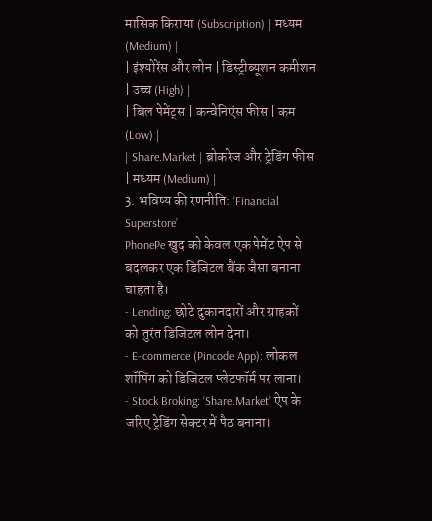मासिक किराया (Subscription) | मध्यम (Medium) |
| इंश्योरेंस और लोन | डिस्ट्रीब्यूशन कमीशन | उच्च (High) |
| बिल पेमेंट्स | कन्वेनिएंस फीस | कम (Low) |
| Share.Market | ब्रोकरेज और ट्रेडिंग फीस | मध्यम (Medium) |
3. भविष्य की रणनीति: ‘Financial Superstore’
PhonePe खुद को केवल एक पेमेंट ऐप से बदलकर एक डिजिटल बैंक जैसा बनाना चाहता है।
- Lending: छोटे दुकानदारों और ग्राहकों को तुरंत डिजिटल लोन देना।
- E-commerce (Pincode App): लोकल शॉपिंग को डिजिटल प्लेटफॉर्म पर लाना।
- Stock Broking: ‘Share.Market’ ऐप के जरिए ट्रेडिंग सेक्टर में पैठ बनाना।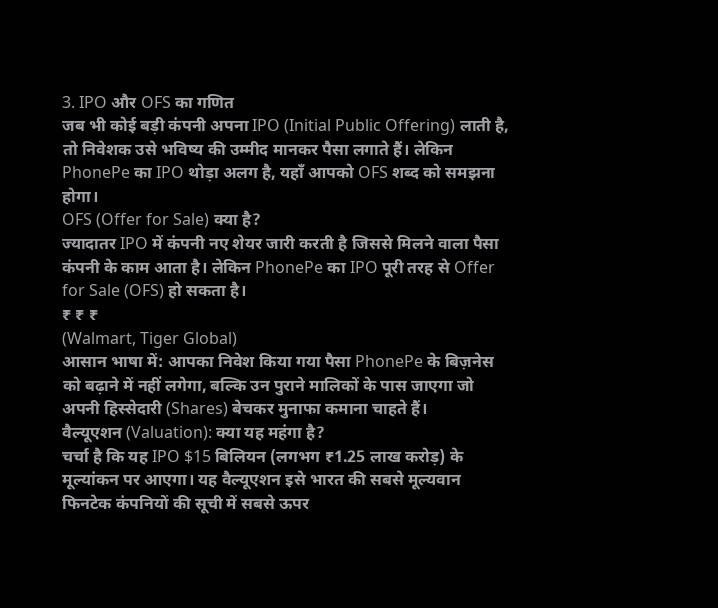3. IPO और OFS का गणित
जब भी कोई बड़ी कंपनी अपना IPO (Initial Public Offering) लाती है, तो निवेशक उसे भविष्य की उम्मीद मानकर पैसा लगाते हैं। लेकिन PhonePe का IPO थोड़ा अलग है, यहाँ आपको OFS शब्द को समझना होगा।
OFS (Offer for Sale) क्या है?
ज्यादातर IPO में कंपनी नए शेयर जारी करती है जिससे मिलने वाला पैसा कंपनी के काम आता है। लेकिन PhonePe का IPO पूरी तरह से Offer for Sale (OFS) हो सकता है।
₹ ₹ ₹
(Walmart, Tiger Global)
आसान भाषा में: आपका निवेश किया गया पैसा PhonePe के बिज़नेस को बढ़ाने में नहीं लगेगा, बल्कि उन पुराने मालिकों के पास जाएगा जो अपनी हिस्सेदारी (Shares) बेचकर मुनाफा कमाना चाहते हैं।
वैल्यूएशन (Valuation): क्या यह महंगा है?
चर्चा है कि यह IPO $15 बिलियन (लगभग ₹1.25 लाख करोड़) के मूल्यांकन पर आएगा। यह वैल्यूएशन इसे भारत की सबसे मूल्यवान फिनटेक कंपनियों की सूची में सबसे ऊपर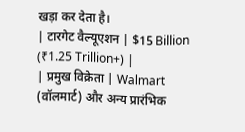खड़ा कर देता है।
| टारगेट वैल्यूएशन | $15 Billion (₹1.25 Trillion+) |
| प्रमुख विक्रेता | Walmart (वॉलमार्ट) और अन्य प्रारंभिक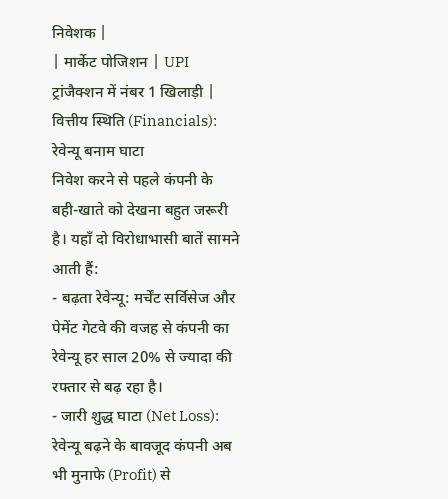निवेशक |
| मार्केट पोजिशन | UPI ट्रांजैक्शन में नंबर 1 खिलाड़ी |
वित्तीय स्थिति (Financials): रेवेन्यू बनाम घाटा
निवेश करने से पहले कंपनी के बही-खाते को देखना बहुत जरूरी है। यहाँ दो विरोधाभासी बातें सामने आती हैं:
- बढ़ता रेवेन्यू: मर्चेंट सर्विसेज और पेमेंट गेटवे की वजह से कंपनी का रेवेन्यू हर साल 20% से ज्यादा की रफ्तार से बढ़ रहा है।
- जारी शुद्ध घाटा (Net Loss): रेवेन्यू बढ़ने के बावजूद कंपनी अब भी मुनाफे (Profit) से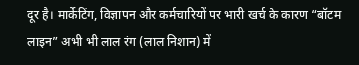दूर है। मार्केटिंग, विज्ञापन और कर्मचारियों पर भारी खर्च के कारण “बॉटम लाइन” अभी भी लाल रंग (लाल निशान) में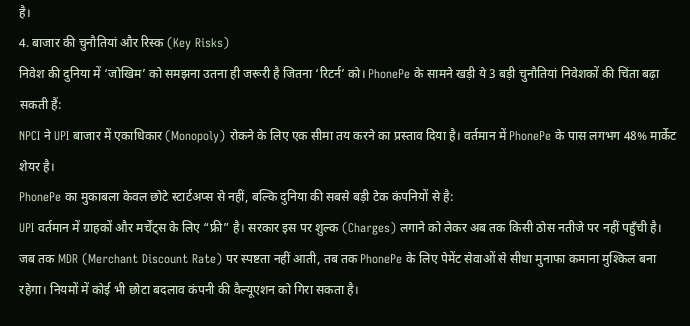है।
4. बाजार की चुनौतियां और रिस्क (Key Risks)
निवेश की दुनिया में ‘जोखिम’ को समझना उतना ही जरूरी है जितना ‘रिटर्न’ को। PhonePe के सामने खड़ी ये 3 बड़ी चुनौतियां निवेशकों की चिंता बढ़ा सकती हैं:
NPCI ने UPI बाजार में एकाधिकार (Monopoly) रोकने के लिए एक सीमा तय करने का प्रस्ताव दिया है। वर्तमान में PhonePe के पास लगभग 48% मार्केट शेयर है।
PhonePe का मुकाबला केवल छोटे स्टार्टअप्स से नहीं, बल्कि दुनिया की सबसे बड़ी टेक कंपनियों से है:
UPI वर्तमान में ग्राहकों और मर्चेंट्स के लिए “फ्री” है। सरकार इस पर शुल्क (Charges) लगाने को लेकर अब तक किसी ठोस नतीजे पर नहीं पहुँची है।
जब तक MDR (Merchant Discount Rate) पर स्पष्टता नहीं आती, तब तक PhonePe के लिए पेमेंट सेवाओं से सीधा मुनाफा कमाना मुश्किल बना रहेगा। नियमों में कोई भी छोटा बदलाव कंपनी की वैल्यूएशन को गिरा सकता है।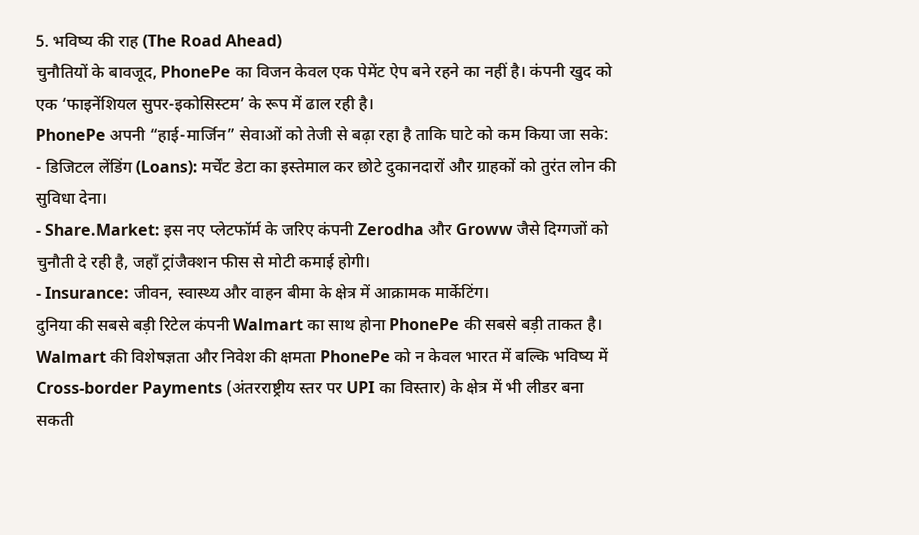5. भविष्य की राह (The Road Ahead)
चुनौतियों के बावजूद, PhonePe का विजन केवल एक पेमेंट ऐप बने रहने का नहीं है। कंपनी खुद को एक ‘फाइनेंशियल सुपर-इकोसिस्टम’ के रूप में ढाल रही है।
PhonePe अपनी “हाई-मार्जिन” सेवाओं को तेजी से बढ़ा रहा है ताकि घाटे को कम किया जा सके:
- डिजिटल लेंडिंग (Loans): मर्चेंट डेटा का इस्तेमाल कर छोटे दुकानदारों और ग्राहकों को तुरंत लोन की सुविधा देना।
- Share.Market: इस नए प्लेटफॉर्म के जरिए कंपनी Zerodha और Groww जैसे दिग्गजों को चुनौती दे रही है, जहाँ ट्रांजैक्शन फीस से मोटी कमाई होगी।
- Insurance: जीवन, स्वास्थ्य और वाहन बीमा के क्षेत्र में आक्रामक मार्केटिंग।
दुनिया की सबसे बड़ी रिटेल कंपनी Walmart का साथ होना PhonePe की सबसे बड़ी ताकत है।
Walmart की विशेषज्ञता और निवेश की क्षमता PhonePe को न केवल भारत में बल्कि भविष्य में Cross-border Payments (अंतरराष्ट्रीय स्तर पर UPI का विस्तार) के क्षेत्र में भी लीडर बना सकती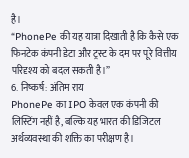है।
“PhonePe की यह यात्रा दिखाती है कि कैसे एक फिनटेक कंपनी डेटा और ट्रस्ट के दम पर पूरे वित्तीय परिदृश्य को बदल सकती है।”
6. निष्कर्ष: अंतिम राय
PhonePe का IPO केवल एक कंपनी की लिस्टिंग नहीं है, बल्कि यह भारत की डिजिटल अर्थव्यवस्था की शक्ति का परीक्षण है।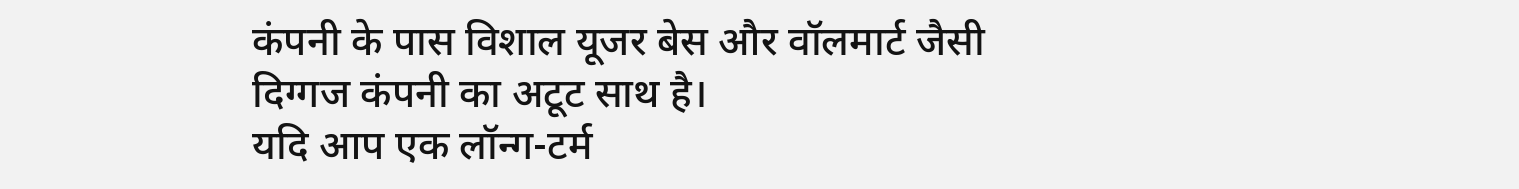कंपनी के पास विशाल यूजर बेस और वॉलमार्ट जैसी दिग्गज कंपनी का अटूट साथ है।
यदि आप एक लॉन्ग-टर्म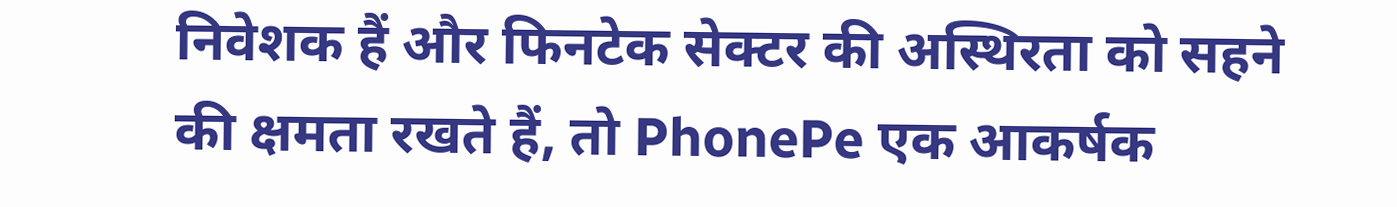निवेशक हैं और फिनटेक सेक्टर की अस्थिरता को सहने की क्षमता रखते हैं, तो PhonePe एक आकर्षक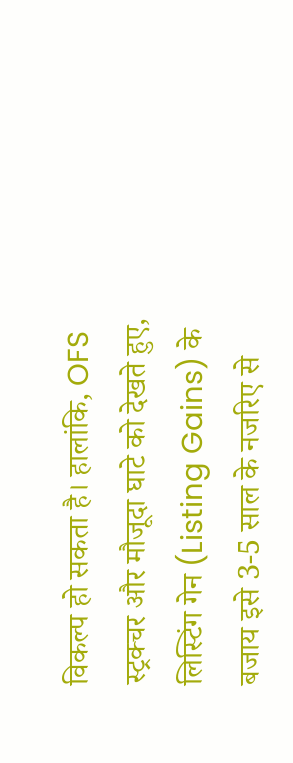विकल्प हो सकता है। हालांकि, OFS स्ट्रक्चर और मौजूदा घाटे को देखते हुए, लिस्टिंग गेन (Listing Gains) के बजाय इसे 3-5 साल के नजरिए से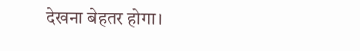देखना बेहतर होगा।